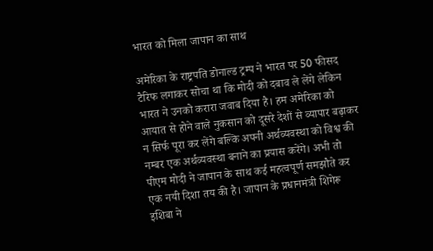भारत को मिला जापान का साथ

अमेरिका के राष्ट्रपति डोनाल्ड ट्रम्प ने भारत पर 50 फीसद टैरिफ लगाकर सोचा था कि मोदी को दबाव ले लेंगे लेकिन भारत ने उनको करारा जवाब दिया है। हम अमेरिका को आयात से होने वाले नुकसान को दूसरे देशों से व्यापार बढ़ाकर न सिर्फ पूरा कर लेंगे बल्कि अपनी अर्थव्यवस्था को विश्व की नम्बर एक अर्थव्यवस्था बनाने का प्रयास करेंगे। अभी तो पीएम मोदी ने जापान के साथ कई महत्वपूर्ण समझौते कर एक नयी दिशा तय की है। जापान के प्रधानमंत्री शिगेरू इशिबा ने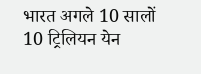भारत अगले 10 सालों 10 ट्रिलियन येन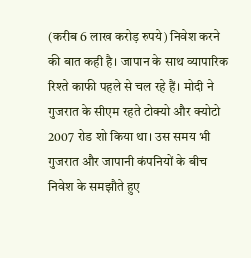(करीब 6 लाख करोड़ रुपये) निवेश करने की बात कही है। जापान के साथ व्यापारिक रिश्ते काफी पहले से चल रहे हैं। मोदी ने गुजरात के सीएम रहते टोक्यो और क्योटो 2007 रोड शो किया था। उस समय भी गुजरात और जापानी कंपनियों के बीच निवेश के समझौते हुए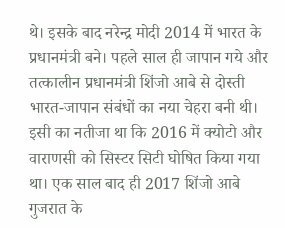थे। इसके बाद नरेन्द्र मोदी 2014 में भारत के प्रधानमंत्री बने। पहले साल ही जापान गये और तत्कालीन प्रधानमंत्री शिंजो आबे से दोस्ती भारत-जापान संबंधों का नया चेहरा बनी थी। इसी का नतीजा था कि 2016 में क्योटो और वाराणसी को सिस्टर सिटी घोषित किया गया था। एक साल बाद ही 2017 शिंजो आबे गुजरात के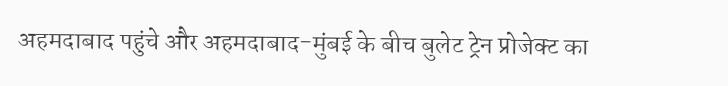अहमदाबाद पहुंचे और अहमदाबाद-मुंबई के बीच बुलेट ट्रेन प्रोजेक्ट का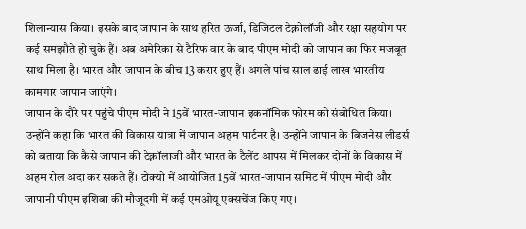शिलान्यास किया। इसके बाद जापान के साथ हरित ऊर्जा, डिजिटल टेक्नोलॉजी और रक्षा सहयोग पर कई समझौते हो चुके हैं। अब अमेरिका से टैरिफ वार के बाद पीएम मोदी को जापान का फिर मजबूत साथ मिला है। भारत और जापान के बीच 13 करार हुए हैं। अगले पांच साल ढाई लाख भारतीय कामगार जापान जाएंगे।
जापान के दौरे पर पहुंचे पीएम मोदी ने 15वें भारत-जापान इकनॉमिक फोरम को संबोधित किया। उन्होंने कहा कि भारत की विकास यात्रा में जापान अहम पार्टनर है। उन्होंने जापान के बिजनेस लीडर्स को बताया कि कैसे जापान की टेक्नॉलाजी और भारत के टैलेंट आपस में मिलकर दोनों के विकास में अहम रोल अदा कर सकते हैं। टोक्यो में आयोजित 15वें भारत-जापान समिट में पीएम मोदी और जापानी पीएम इशिबा की मौजूदगी में कई एमओयू एक्सचेंज किए गए।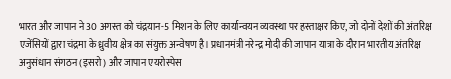भारत और जापान ने 30 अगस्त को चंद्रयान-5 मिशन के लिए कार्यान्वयन व्यवस्था पर हस्ताक्षर किए, जो दोनों देशों की अंतरिक्ष एजेंसियों द्वारा चंद्रमा के ध्रुवीय क्षेत्र का संयुक्त अन्वेषण है। प्रधानमंत्री नरेन्द्र मोदी की जापान यात्रा के दौरान भारतीय अंतरिक्ष अनुसंधान संगठन (इसरो) और जापान एयरोस्पेस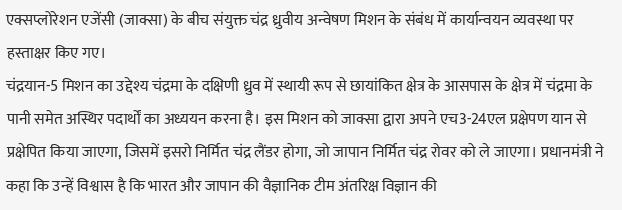एक्सप्लोरेशन एजेंसी (जाक्सा) के बीच संयुक्त चंद्र ध्रुवीय अन्वेषण मिशन के संबंध में कार्यान्वयन व्यवस्था पर हस्ताक्षर किए गए।
चंद्रयान-5 मिशन का उद्देश्य चंद्रमा के दक्षिणी ध्रुव में स्थायी रूप से छायांकित क्षेत्र के आसपास के क्षेत्र में चंद्रमा के पानी समेत अस्थिर पदार्थों का अध्ययन करना है। इस मिशन को जाक्सा द्वारा अपने एच3-24एल प्रक्षेपण यान से प्रक्षेपित किया जाएगा, जिसमें इसरो निर्मित चंद्र लैंडर होगा, जो जापान निर्मित चंद्र रोवर को ले जाएगा। प्रधानमंत्री ने कहा कि उन्हें विश्वास है कि भारत और जापान की वैज्ञानिक टीम अंतरिक्ष विज्ञान की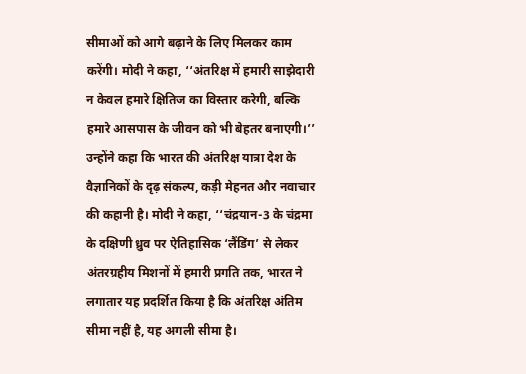सीमाओं को आगे बढ़ाने के लिए मिलकर काम करेंगी। मोदी ने कहा, ‘‘अंतरिक्ष में हमारी साझेदारी न केवल हमारे क्षितिज का विस्तार करेगी, बल्कि हमारे आसपास के जीवन को भी बेहतर बनाएगी।’’ उन्होंने कहा कि भारत की अंतरिक्ष यात्रा देश के वैज्ञानिकों के दृढ़ संकल्प, कड़ी मेहनत और नवाचार की कहानी है। मोदी ने कहा, ‘‘चंद्रयान-3 के चंद्रमा के दक्षिणी ध्रुव पर ऐतिहासिक ‘लैंडिंग’ से लेकर अंतरग्रहीय मिशनों में हमारी प्रगति तक, भारत ने लगातार यह प्रदर्शित किया है कि अंतरिक्ष अंतिम सीमा नहीं है, यह अगली सीमा है।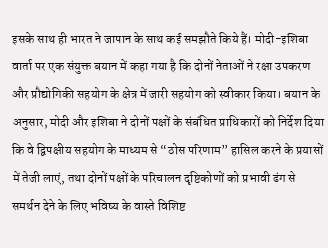इसके साथ ही भारत ने जापान के साथ कई समझौते किये हैं। मोदी-इशिबा वार्ता पर एक संयुक्त बयान में कहा गया है कि दोनों नेताओं ने रक्षा उपकरण और प्रौद्योगिकी सहयोग के क्षेत्र में जारी सहयोग को स्वीकार किया। बयान के अनुसार, मोदी और इशिबा ने दोनों पक्षों के संबंधित प्राधिकारों को निर्देश दिया कि वे द्विपक्षीय सहयोग के माध्यम से “ठोस परिणाम” हासिल करने के प्रयासों में तेजी लाएं, तथा दोनों पक्षों के परिचालन दृष्टिकोणों को प्रभावी ढंग से समर्थन देने के लिए भविष्य के वास्ते विशिष्ट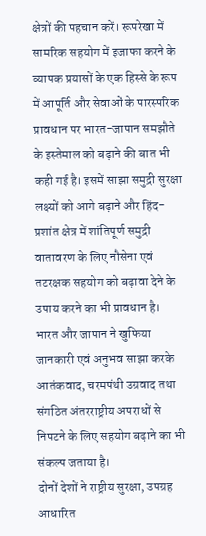क्षेत्रों की पहचान करें। रूपरेखा में सामरिक सहयोग में इजाफा करने के व्यापक प्रयासों के एक हिस्से के रूप में आपूर्ति और सेवाओं के पारस्परिक प्रावधान पर भारत-जापान समझौते के इस्तेमाल को बढ़ाने की बात भी कही गई है। इसमें साझा समुद्री सुरक्षा लक्ष्यों को आगे बढ़ाने और हिंद-प्रशांत क्षेत्र में शांतिपूर्ण समुद्री वातावरण के लिए नौसेना एवं तटरक्षक सहयोग को बढ़ावा देने के उपाय करने का भी प्रावधान है। भारत और जापान ने खुफिया जानकारी एवं अनुभव साझा करके आतंकवाद, चरमपंथी उग्रवाद तथा संगठित अंतरराष्ट्रीय अपराधों से निपटने के लिए सहयोग बढ़ाने का भी संकल्प जताया है।
दोनों देशों ने राष्ट्रीय सुरक्षा, उपग्रह आधारित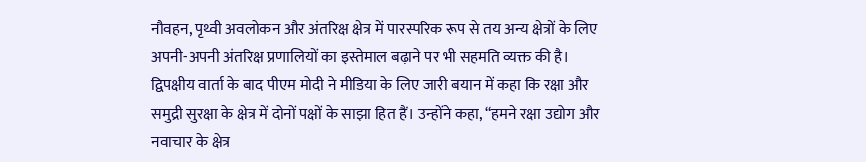नौवहन, पृथ्वी अवलोकन और अंतरिक्ष क्षेत्र में पारस्परिक रूप से तय अन्य क्षेत्रों के लिए अपनी-अपनी अंतरिक्ष प्रणालियों का इस्तेमाल बढ़ाने पर भी सहमति व्यक्त की है। द्विपक्षीय वार्ता के बाद पीएम मोदी ने मीडिया के लिए जारी बयान में कहा कि रक्षा और समुद्री सुरक्षा के क्षेत्र में दोनों पक्षों के साझा हित हैं। उन्होंने कहा, “हमने रक्षा उद्योग और नवाचार के क्षेत्र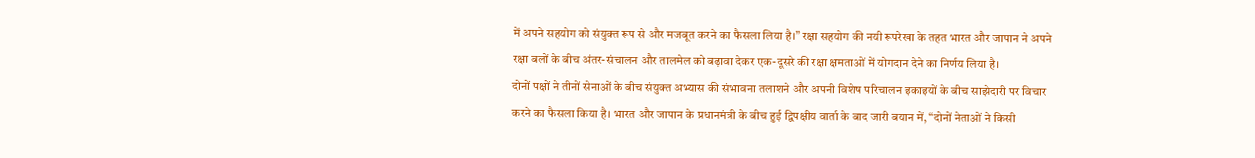में अपने सहयोग को संयुक्त रूप से और मजबूत करने का फैसला लिया है।” रक्षा सहयोग की नयी रूपरेखा के तहत भारत और जापान ने अपने रक्षा बलों के बीच अंतर-संचालन और तालमेल को बढ़ावा देकर एक-दूसरे की रक्षा क्षमताओं में योगदान देने का निर्णय लिया है।
दोनों पक्षों ने तीनों सेनाओं के बीच संयुक्त अभ्यास की संभावना तलाशने और अपनी विशेष परिचालन इकाइयों के बीच साझेदारी पर विचार करने का फैसला किया है। भारत और जापान के प्रधानमंत्री के बीच हुई द्विपक्षीय वार्ता के बाद जारी बयान में, “दोनों नेताओं ने किसी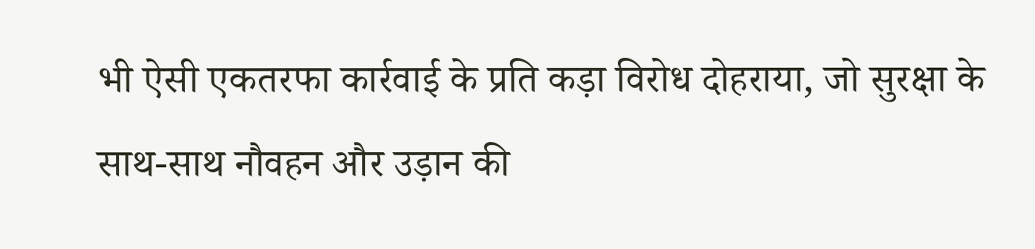भी ऐसी एकतरफा कार्रवाई के प्रति कड़ा विरोध दोहराया, जो सुरक्षा के साथ-साथ नौवहन और उड़ान की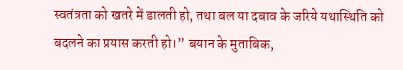स्वतंत्रता को खतरे में डालती हो, तथा बल या दबाव के जरिये यथास्थिति को बदलने का प्रयास करती हो।” बयान के मुताबिक,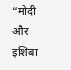“मोदी और इशिबा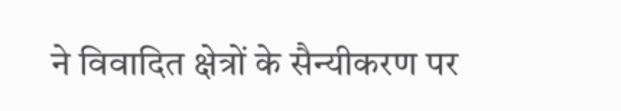ने विवादित क्षेत्रों के सैन्यीकरण पर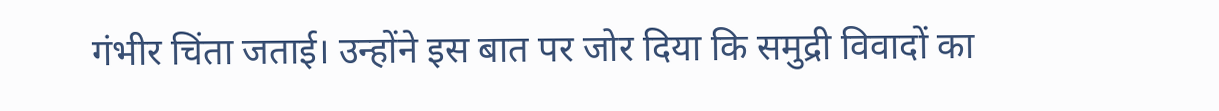गंभीर चिंता जताई। उन्होंने इस बात पर जोर दिया कि समुद्री विवादों का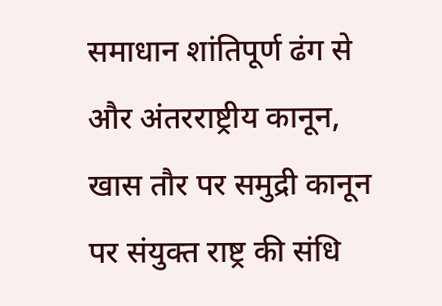समाधान शांतिपूर्ण ढंग से और अंतरराष्ट्रीय कानून, खास तौर पर समुद्री कानून पर संयुक्त राष्ट्र की संधि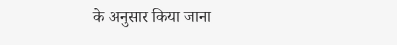के अनुसार किया जाना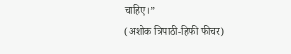चाहिए।”
(अशोक त्रिपाठी-हिफी फीचर)